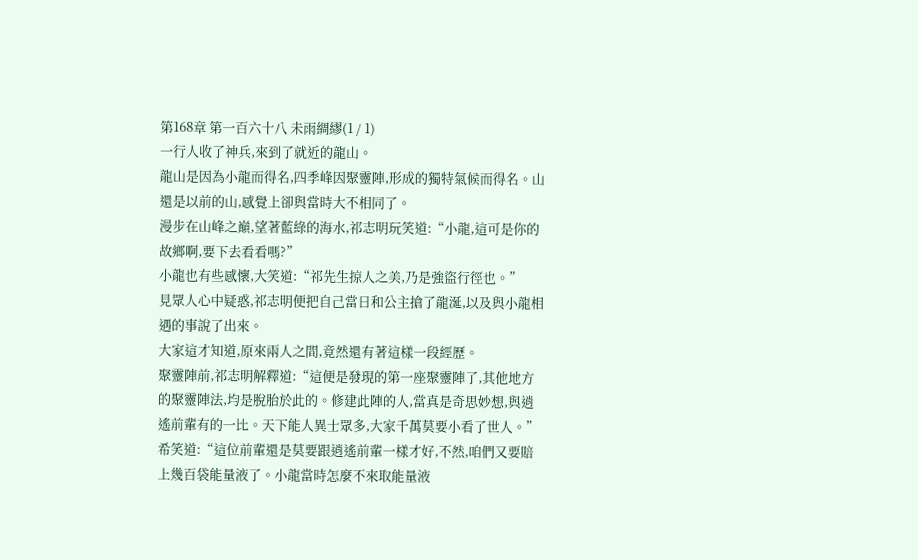第168章 第一百六十八 未雨綢繆(1 / 1)
一行人收了神兵,來到了就近的龍山。
龍山是因為小龍而得名,四季峰因聚靈陣,形成的獨特氣候而得名。山還是以前的山,感覺上卻與當時大不相同了。
漫步在山峰之巔,望著藍綠的海水,祁志明玩笑道:“小龍,這可是你的故鄉啊,要下去看看嗎?”
小龍也有些感懷,大笑道:“祁先生掠人之美,乃是強盜行徑也。”
見眾人心中疑惑,祁志明便把自己當日和公主搶了龍涎,以及與小龍相遇的事說了出來。
大家這才知道,原來兩人之間,竟然還有著這樣一段經歷。
聚靈陣前,祁志明解釋道:“這便是發現的第一座聚靈陣了,其他地方的聚靈陣法,均是脫胎於此的。修建此陣的人,當真是奇思妙想,與逍遙前輩有的一比。天下能人異士眾多,大家千萬莫要小看了世人。”
希笑道:“這位前輩還是莫要跟逍遙前輩一樣才好,不然,咱們又要賠上幾百袋能量液了。小龍當時怎麼不來取能量液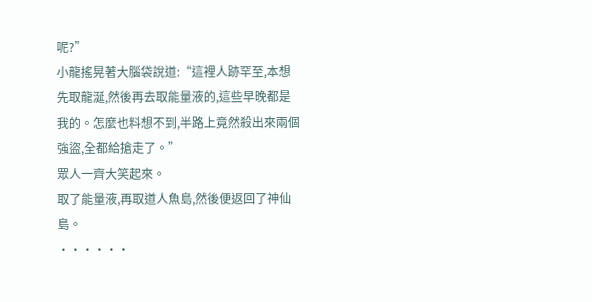呢?”
小龍搖晃著大腦袋說道:“這裡人跡罕至,本想先取龍涎,然後再去取能量液的,這些早晚都是我的。怎麼也料想不到,半路上竟然殺出來兩個強盜,全都給搶走了。”
眾人一齊大笑起來。
取了能量液,再取道人魚島,然後便返回了神仙島。
······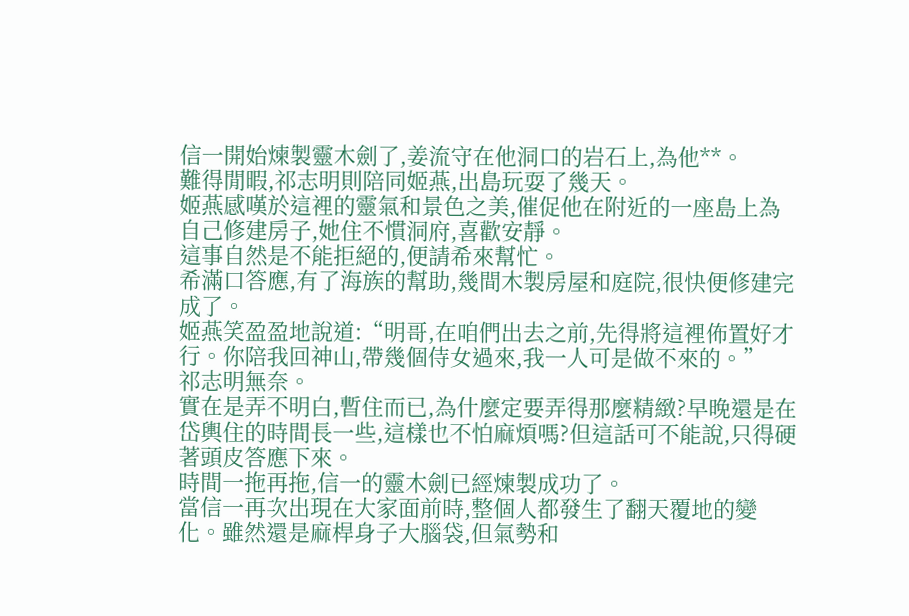信一開始煉製靈木劍了,姜流守在他洞口的岩石上,為他**。
難得閒暇,祁志明則陪同姬燕,出島玩耍了幾天。
姬燕感嘆於這裡的靈氣和景色之美,催促他在附近的一座島上為自己修建房子,她住不慣洞府,喜歡安靜。
這事自然是不能拒絕的,便請希來幫忙。
希滿口答應,有了海族的幫助,幾間木製房屋和庭院,很快便修建完成了。
姬燕笑盈盈地說道:“明哥,在咱們出去之前,先得將這裡佈置好才行。你陪我回神山,帶幾個侍女過來,我一人可是做不來的。”
祁志明無奈。
實在是弄不明白,暫住而已,為什麼定要弄得那麼精緻?早晚還是在岱輿住的時間長一些,這樣也不怕麻煩嗎?但這話可不能說,只得硬著頭皮答應下來。
時間一拖再拖,信一的靈木劍已經煉製成功了。
當信一再次出現在大家面前時,整個人都發生了翻天覆地的變化。雖然還是麻桿身子大腦袋,但氣勢和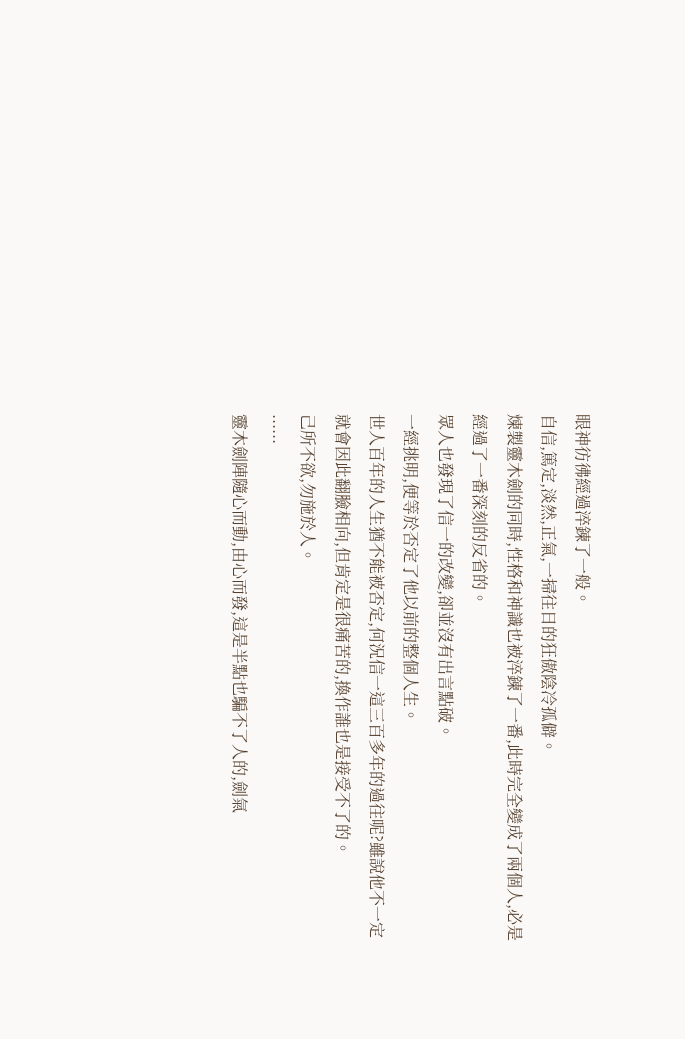眼神彷彿經過淬鍊了一般。
自信,篤定,淡然,正氣,一掃往日的狂傲陰冷孤僻。
煉製靈木劍的同時,性格和神識也被淬鍊了一番,此時完全變成了兩個人,必是經過了一番深刻的反省的。
眾人也發現了信一的改變,卻並沒有出言點破。
一經挑明,便等於否定了他以前的整個人生。
世人百年的人生猶不能被否定,何況信一這三百多年的過往呢?雖說他不一定就會因此翻臉相向,但肯定是很痛苦的,換作誰也是接受不了的。
己所不欲,勿施於人。
······
靈木劍陣隨心而動,由心而發,這是半點也騙不了人的,劍氣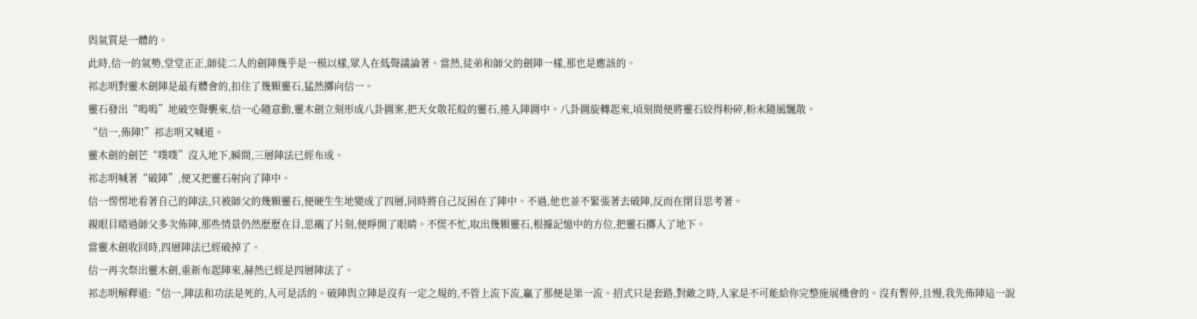與氣質是一體的。
此時,信一的氣勢,堂堂正正,師徒二人的劍陣幾乎是一模以樣,眾人在低聲議論著。當然,徒弟和師父的劍陣一樣,那也是應該的。
祁志明對靈木劍陣是最有體會的,扣住了幾顆靈石,猛然擲向信一。
靈石發出“嗚嗚”地破空聲襲來,信一心隨意動,靈木劍立刻形成八卦圖案,把天女散花般的靈石,捲入陣圖中。八卦圖旋轉起來,頃刻間便將靈石絞得粉碎,粉末隨風飄散。
“信一,佈陣!”祁志明又喊道。
靈木劍的劍芒“噗噗”沒入地下,瞬間,三層陣法已經布成。
祁志明喊著“破陣”,便又把靈石射向了陣中。
信一愣愣地看著自己的陣法,只被師父的幾顆靈石,便硬生生地變成了四層,同時將自己反困在了陣中。不過,他也並不緊張著去破陣,反而在閉目思考著。
親眼目睹過師父多次佈陣,那些情景仍然歷歷在目,思襯了片刻,便睜開了眼睛。不慌不忙,取出幾顆靈石,根據記憶中的方位,把靈石擲入了地下。
當靈木劍收回時,四層陣法已經破掉了。
信一再次祭出靈木劍,重新布起陣來,赫然已經是四層陣法了。
祁志明解釋道:“信一,陣法和功法是死的,人可是活的。破陣與立陣是沒有一定之規的,不管上流下流,贏了那便是第一流。招式只是套路,對敵之時,人家是不可能給你完整施展機會的。沒有暫停,且慢,我先佈陣這一說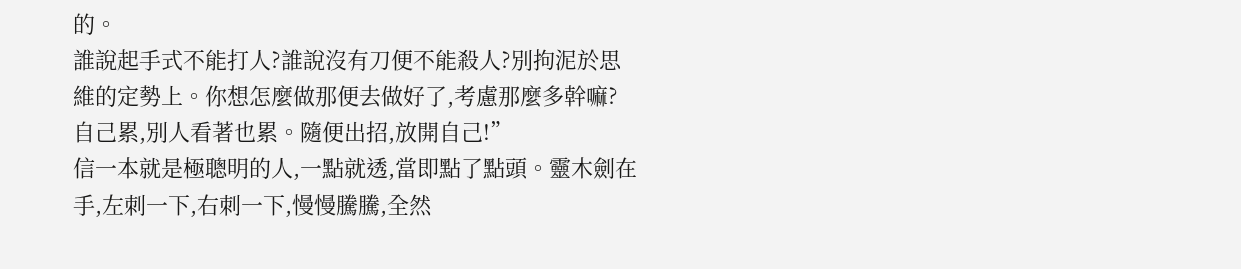的。
誰說起手式不能打人?誰說沒有刀便不能殺人?別拘泥於思維的定勢上。你想怎麼做那便去做好了,考慮那麼多幹嘛?自己累,別人看著也累。隨便出招,放開自己!”
信一本就是極聰明的人,一點就透,當即點了點頭。靈木劍在手,左刺一下,右刺一下,慢慢騰騰,全然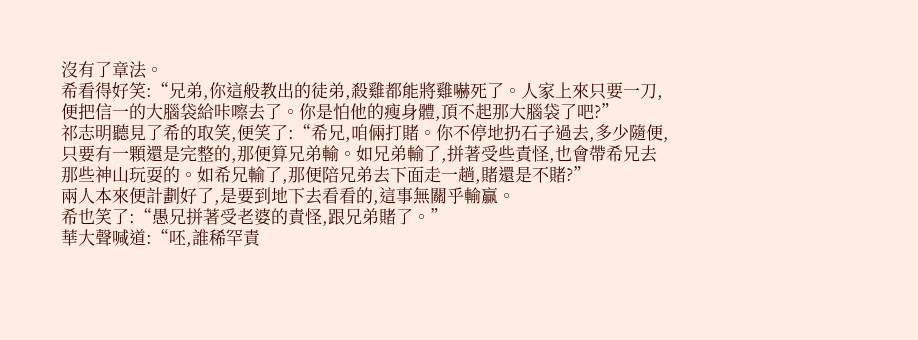沒有了章法。
希看得好笑:“兄弟,你這般教出的徒弟,殺雞都能將雞嚇死了。人家上來只要一刀,便把信一的大腦袋給咔嚓去了。你是怕他的瘦身體,頂不起那大腦袋了吧?”
祁志明聽見了希的取笑,便笑了:“希兄,咱倆打賭。你不停地扔石子過去,多少隨便,只要有一顆還是完整的,那便算兄弟輸。如兄弟輸了,拼著受些責怪,也會帶希兄去那些神山玩耍的。如希兄輸了,那便陪兄弟去下面走一趟,賭還是不賭?”
兩人本來便計劃好了,是要到地下去看看的,這事無關乎輸贏。
希也笑了:“愚兄拼著受老婆的責怪,跟兄弟賭了。”
華大聲喊道:“呸,誰稀罕責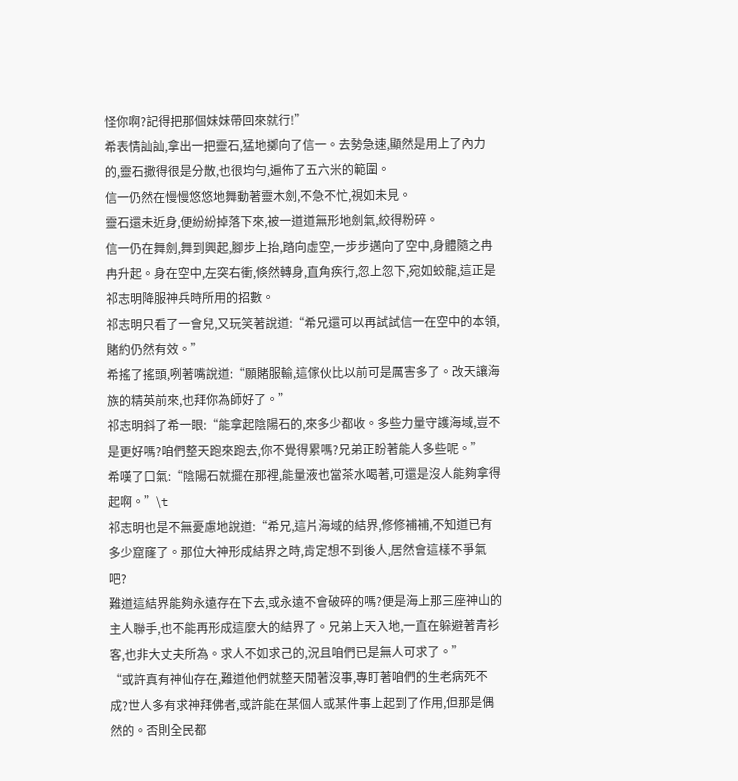怪你啊?記得把那個妹妹帶回來就行!”
希表情訕訕,拿出一把靈石,猛地擲向了信一。去勢急速,顯然是用上了內力的,靈石撒得很是分散,也很均勻,遍佈了五六米的範圍。
信一仍然在慢慢悠悠地舞動著靈木劍,不急不忙,視如未見。
靈石還未近身,便紛紛掉落下來,被一道道無形地劍氣,絞得粉碎。
信一仍在舞劍,舞到興起,腳步上抬,踏向虛空,一步步邁向了空中,身體隨之冉冉升起。身在空中,左突右衝,倏然轉身,直角疾行,忽上忽下,宛如蛟龍,這正是祁志明降服神兵時所用的招數。
祁志明只看了一會兒,又玩笑著說道:“希兄還可以再試試信一在空中的本領,賭約仍然有效。”
希搖了搖頭,咧著嘴說道:“願賭服輸,這傢伙比以前可是厲害多了。改天讓海族的精英前來,也拜你為師好了。”
祁志明斜了希一眼:“能拿起陰陽石的,來多少都收。多些力量守護海域,豈不是更好嗎?咱們整天跑來跑去,你不覺得累嗎?兄弟正盼著能人多些呢。”
希嘆了口氣:“陰陽石就擺在那裡,能量液也當茶水喝著,可還是沒人能夠拿得起啊。”\t
祁志明也是不無憂慮地說道:“希兄,這片海域的結界,修修補補,不知道已有多少窟窿了。那位大神形成結界之時,肯定想不到後人,居然會這樣不爭氣吧?
難道這結界能夠永遠存在下去,或永遠不會破碎的嗎?便是海上那三座神山的主人聯手,也不能再形成這麼大的結界了。兄弟上天入地,一直在躲避著青衫客,也非大丈夫所為。求人不如求己的,況且咱們已是無人可求了。”
“或許真有神仙存在,難道他們就整天閒著沒事,專盯著咱們的生老病死不成?世人多有求神拜佛者,或許能在某個人或某件事上起到了作用,但那是偶然的。否則全民都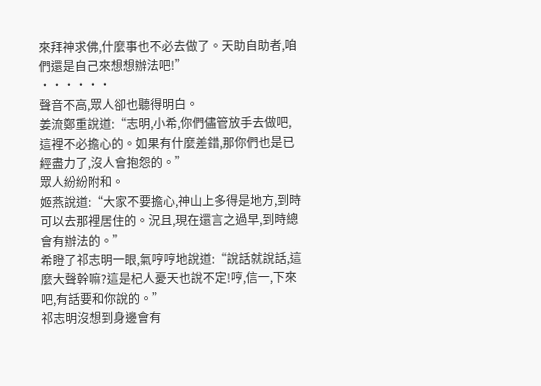來拜神求佛,什麼事也不必去做了。天助自助者,咱們還是自己來想想辦法吧!”
······
聲音不高,眾人卻也聽得明白。
姜流鄭重說道:“志明,小希,你們儘管放手去做吧,這裡不必擔心的。如果有什麼差錯,那你們也是已經盡力了,沒人會抱怨的。”
眾人紛紛附和。
姬燕說道:“大家不要擔心,神山上多得是地方,到時可以去那裡居住的。況且,現在還言之過早,到時總會有辦法的。”
希瞪了祁志明一眼,氣哼哼地說道:“說話就說話,這麼大聲幹嘛?這是杞人憂天也說不定!哼,信一,下來吧,有話要和你說的。”
祁志明沒想到身邊會有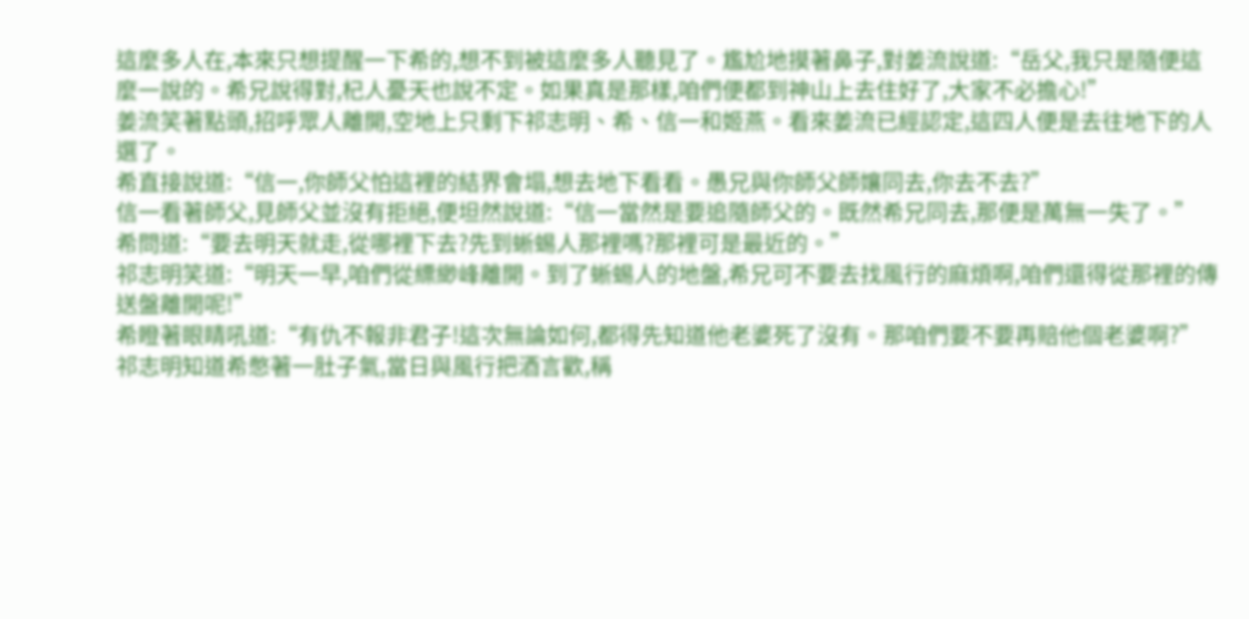這麼多人在,本來只想提醒一下希的,想不到被這麼多人聽見了。尷尬地摸著鼻子,對姜流說道:“岳父,我只是隨便這麼一說的。希兄說得對,杞人憂天也說不定。如果真是那樣,咱們便都到神山上去住好了,大家不必擔心!”
姜流笑著點頭,招呼眾人離開,空地上只剩下祁志明、希、信一和姬燕。看來姜流已經認定,這四人便是去往地下的人選了。
希直接說道:“信一,你師父怕這裡的結界會塌,想去地下看看。愚兄與你師父師孃同去,你去不去?”
信一看著師父,見師父並沒有拒絕,便坦然說道:“信一當然是要追隨師父的。既然希兄同去,那便是萬無一失了。”
希問道:“要去明天就走,從哪裡下去?先到蜥蜴人那裡嗎?那裡可是最近的。”
祁志明笑道:“明天一早,咱們從縹緲峰離開。到了蜥蜴人的地盤,希兄可不要去找風行的麻煩啊,咱們還得從那裡的傳送盤離開呢!”
希瞪著眼睛吼道:“有仇不報非君子!這次無論如何,都得先知道他老婆死了沒有。那咱們要不要再賠他個老婆啊?”
祁志明知道希憋著一肚子氣,當日與風行把酒言歡,稱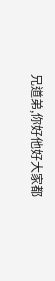兄道弟,你好他好大家都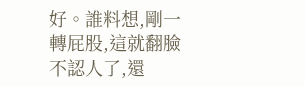好。誰料想,剛一轉屁股,這就翻臉不認人了,還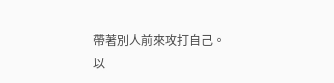帶著別人前來攻打自己。
以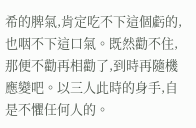希的脾氣,肯定吃不下這個虧的,也咽不下這口氣。既然勸不住,那便不勸再相勸了,到時再隨機應變吧。以三人此時的身手,自是不懼任何人的。